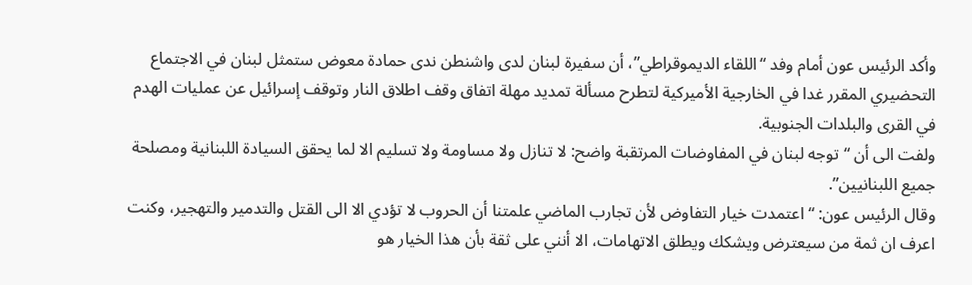وأكد الرئيس عون أمام وفد “اللقاء الديموقراطي”، أن سفيرة لبنان لدى واشنطن ندى حمادة معوض ستمثل لبنان في الاجتماع التحضيري المقرر غدا في الخارجية الأميركية لتطرح مسألة تمديد مهلة اتفاق وقف اطلاق النار وتوقف إسرائيل عن عمليات الهدم في القرى والبلدات الجنوبية.
ولفت الى أن “توجه لبنان في المفاوضات المرتقبة واضح: لا تنازل ولا مساومة ولا تسليم الا لما يحقق السيادة اللبنانية ومصلحة جميع اللبنانيين”.
وقال الرئيس عون: “اعتمدت خيار التفاوض لأن تجارب الماضي علمتنا أن الحروب لا تؤدي الا الى القتل والتدمير والتهجير، وكنت اعرف ان ثمة من سيعترض ويشكك ويطلق الاتهامات، الا أنني على ثقة بأن هذا الخيار هو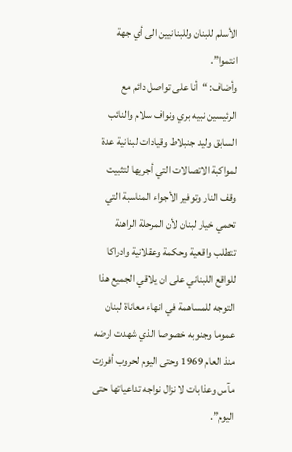الأسلم للبنان وللبنانيين الى أي جهة انتموا”.
وأضاف: “أنا على تواصل دائم مع الرئيسين نبيه بري ونواف سلام والنائب السابق وليد جنبلاط وقيادات لبنانية عدة لمواكبة الاتصالات التي أجريها لتثبيت وقف النار وتوفير الأجواء المناسبة التي تحمي خيار لبنان لأن المرحلة الراهنة تتطلب واقعية وحكمة وعقلانية وادراكا للواقع اللبناني على ان يلاقي الجميع هذا التوجه للمساهمة في انهاء معاناة لبنان عموما وجنوبه خصوصا الذي شهدت ارضه منذ العام 1969 وحتى اليوم لحروب أفرزت مآس وعذابات لا نزال نواجه تداعياتها حتى اليوم”.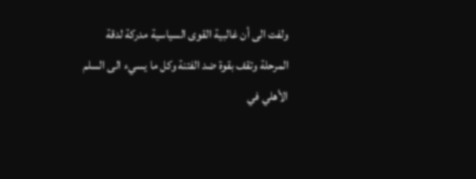ولفت الى أن غالبية القوى السياسية مدركة لدقة المرحلة وتقف بقوة ضد الفتنة وكل ما يسيء الى السلم الأهلي في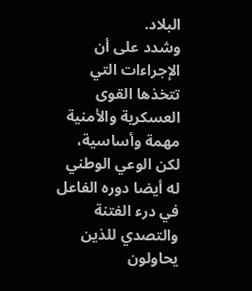البلاد.
وشدد على أن الإجراءات التي تتخذها القوى العسكرية والأمنية مهمة وأساسية، لكن الوعي الوطني له أيضا دوره الفاعل في درء الفتنة والتصدي للذين يحاولون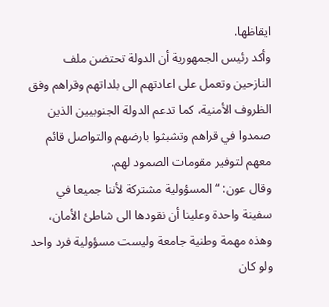ايقاظها.
وأكد رئيس الجمهورية أن الدولة تحتضن ملف النازحين وتعمل على اعادتهم الى بلداتهم وقراهم وفق الظروف الأمنية، كما تدعم الدولة الجنوبيين الذين صمدوا في قراهم وتشبثوا بارضهم والتواصل قائم معهم لتوفير مقومات الصمود لهم.
وقال عون: “المسؤولية مشتركة لأننا جميعا في سفينة واحدة وعلينا أن نقودها الى شاطئ الأمان، وهذه مهمة وطنية جامعة وليست مسؤولية فرد واحد ولو كان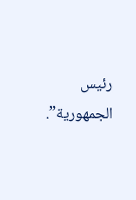رئيس الجمهورية”.